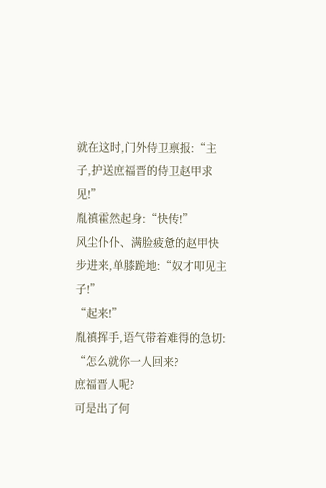就在这时,门外侍卫禀报:“主子,护送庶福晋的侍卫赵甲求见!”
胤禛霍然起身:“快传!”
风尘仆仆、满脸疲惫的赵甲快步进来,单膝跪地:“奴才叩见主子!”
“起来!”
胤禛挥手,语气带着难得的急切:
“怎么就你一人回来?
庶福晋人呢?
可是出了何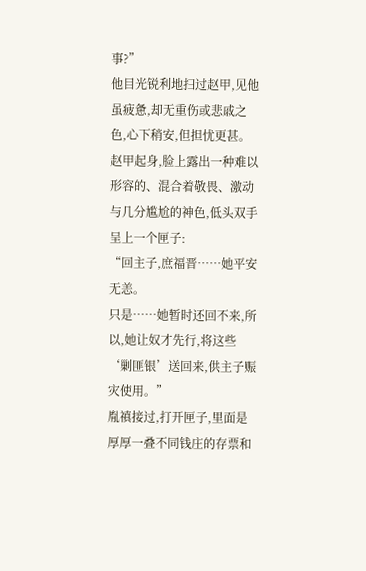事?”
他目光锐利地扫过赵甲,见他虽疲惫,却无重伤或悲戚之色,心下稍安,但担忧更甚。
赵甲起身,脸上露出一种难以形容的、混合着敬畏、激动与几分尴尬的神色,低头双手呈上一个匣子:
“回主子,庶福晋……她平安无恙。
只是……她暂时还回不来,所以,她让奴才先行,将这些‘剿匪银’送回来,供主子赈灾使用。”
胤禛接过,打开匣子,里面是厚厚一叠不同钱庄的存票和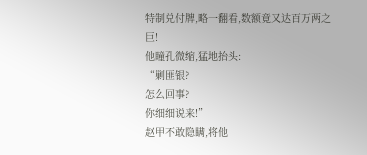特制兑付牌,略一翻看,数额竟又达百万两之巨!
他瞳孔微缩,猛地抬头:
“剿匪银?
怎么回事?
你细细说来!”
赵甲不敢隐瞒,将他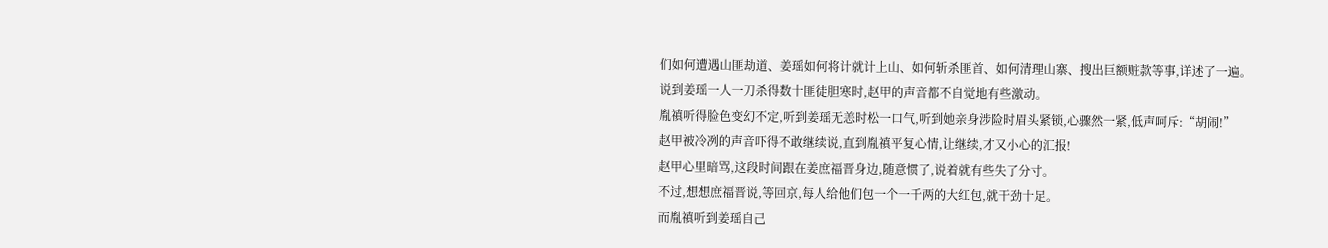们如何遭遇山匪劫道、姜瑶如何将计就计上山、如何斩杀匪首、如何清理山寨、搜出巨额赃款等事,详述了一遍。
说到姜瑶一人一刀杀得数十匪徒胆寒时,赵甲的声音都不自觉地有些激动。
胤禛听得脸色变幻不定,听到姜瑶无恙时松一口气,听到她亲身涉险时眉头紧锁,心骤然一紧,低声呵斥:“胡闹!”
赵甲被冷冽的声音吓得不敢继续说,直到胤禛平复心情,让继续,才又小心的汇报!
赵甲心里暗骂,这段时间跟在姜庶福晋身边,随意惯了,说着就有些失了分寸。
不过,想想庶福晋说,等回京,每人给他们包一个一千两的大红包,就干劲十足。
而胤禛听到姜瑶自己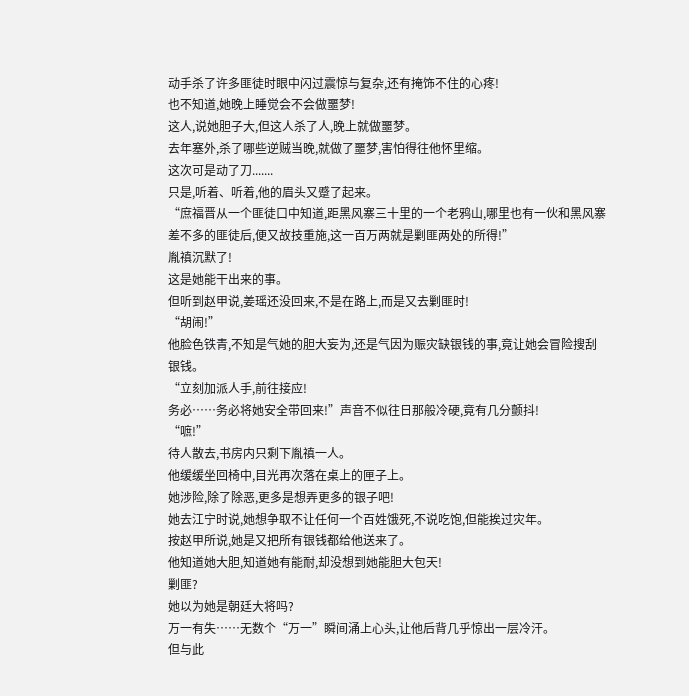动手杀了许多匪徒时眼中闪过震惊与复杂,还有掩饰不住的心疼!
也不知道,她晚上睡觉会不会做噩梦!
这人,说她胆子大,但这人杀了人,晚上就做噩梦。
去年塞外,杀了哪些逆贼当晚,就做了噩梦,害怕得往他怀里缩。
这次可是动了刀.......
只是,听着、听着,他的眉头又蹙了起来。
“庶福晋从一个匪徒口中知道,距黑风寨三十里的一个老鸦山,哪里也有一伙和黑风寨差不多的匪徒后,便又故技重施,这一百万两就是剿匪两处的所得!”
胤禛沉默了!
这是她能干出来的事。
但听到赵甲说,姜瑶还没回来,不是在路上,而是又去剿匪时!
“胡闹!”
他脸色铁青,不知是气她的胆大妄为,还是气因为赈灾缺银钱的事,竟让她会冒险搜刮银钱。
“立刻加派人手,前往接应!
务必……务必将她安全带回来!”声音不似往日那般冷硬,竟有几分颤抖!
“嗻!”
待人散去,书房内只剩下胤禛一人。
他缓缓坐回椅中,目光再次落在桌上的匣子上。
她涉险,除了除恶,更多是想弄更多的银子吧!
她去江宁时说,她想争取不让任何一个百姓饿死,不说吃饱,但能挨过灾年。
按赵甲所说,她是又把所有银钱都给他送来了。
他知道她大胆,知道她有能耐,却没想到她能胆大包天!
剿匪?
她以为她是朝廷大将吗?
万一有失……无数个“万一”瞬间涌上心头,让他后背几乎惊出一层冷汗。
但与此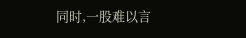同时,一股难以言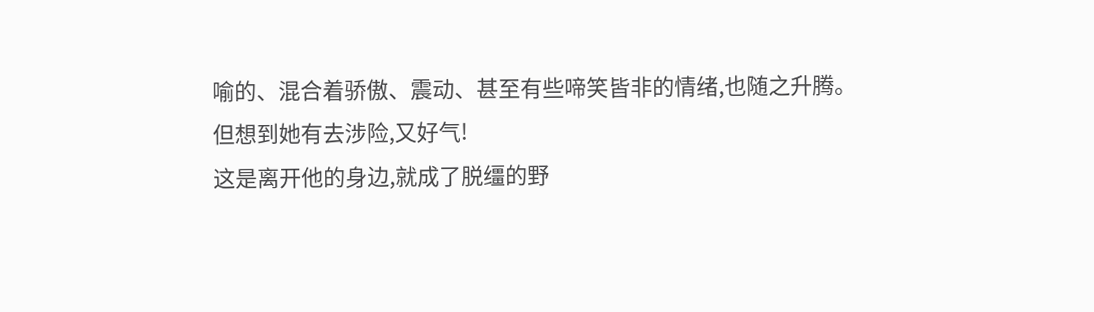喻的、混合着骄傲、震动、甚至有些啼笑皆非的情绪,也随之升腾。
但想到她有去涉险,又好气!
这是离开他的身边,就成了脱缰的野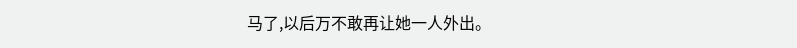马了,以后万不敢再让她一人外出。